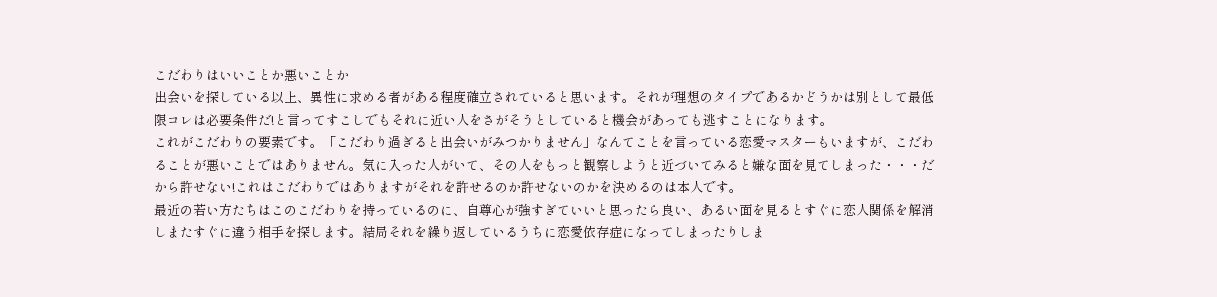こだわりはいいことか悪いことか
出会いを探している以上、異性に求める者がある程度確立されていると思います。それが理想のタイプであるかどうかは別として最低限コレは必要条件だ!と言ってすこしでもそれに近い人をさがそうとしていると機会があっても逃すことになります。
これがこだわりの要素です。「こだわり過ぎると出会いがみつかりません」なんてことを言っている恋愛マスターもいますが、こだわることが悪いことではありません。気に入った人がいて、その人をもっと観察しようと近づいてみると嫌な面を見てしまった・・・だから許せない!これはこだわりではありますがそれを許せるのか許せないのかを決めるのは本人です。
最近の若い方たちはこのこだわりを持っているのに、自尊心が強すぎていいと思ったら良い、あるい面を見るとすぐに恋人関係を解消しまたすぐに違う相手を探します。結局それを繰り返しているうちに恋愛依存症になってしまったりしま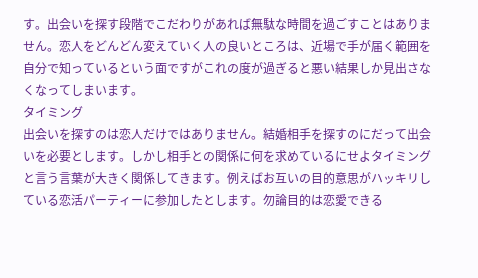す。出会いを探す段階でこだわりがあれば無駄な時間を過ごすことはありません。恋人をどんどん変えていく人の良いところは、近場で手が届く範囲を自分で知っているという面ですがこれの度が過ぎると悪い結果しか見出さなくなってしまいます。
タイミング
出会いを探すのは恋人だけではありません。結婚相手を探すのにだって出会いを必要とします。しかし相手との関係に何を求めているにせよタイミングと言う言葉が大きく関係してきます。例えばお互いの目的意思がハッキリしている恋活パーティーに参加したとします。勿論目的は恋愛できる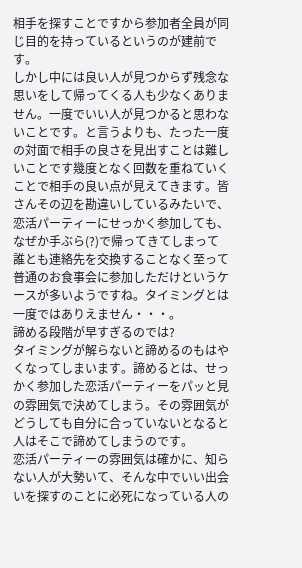相手を探すことですから参加者全員が同じ目的を持っているというのが建前です。
しかし中には良い人が見つからず残念な思いをして帰ってくる人も少なくありません。一度でいい人が見つかると思わないことです。と言うよりも、たった一度の対面で相手の良さを見出すことは難しいことです幾度となく回数を重ねていくことで相手の良い点が見えてきます。皆さんその辺を勘違いしているみたいで、恋活パーティーにせっかく参加しても、なぜか手ぶら(?)で帰ってきてしまって誰とも連絡先を交換することなく至って普通のお食事会に参加しただけというケースが多いようですね。タイミングとは一度ではありえません・・・。
諦める段階が早すぎるのでは?
タイミングが解らないと諦めるのもはやくなってしまいます。諦めるとは、せっかく参加した恋活パーティーをパッと見の雰囲気で決めてしまう。その雰囲気がどうしても自分に合っていないとなると人はそこで諦めてしまうのです。
恋活パーティーの雰囲気は確かに、知らない人が大勢いて、そんな中でいい出会いを探すのことに必死になっている人の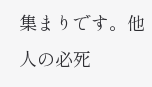集まりです。他人の必死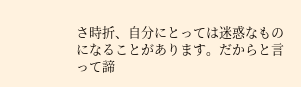さ時折、自分にとっては迷惑なものになることがあります。だからと言って諦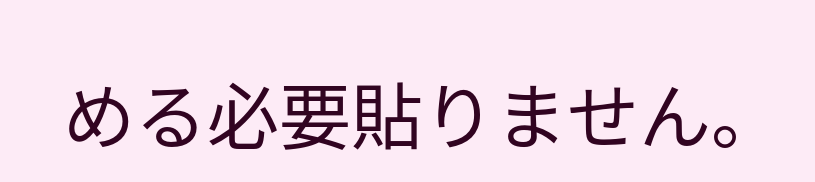める必要貼りません。